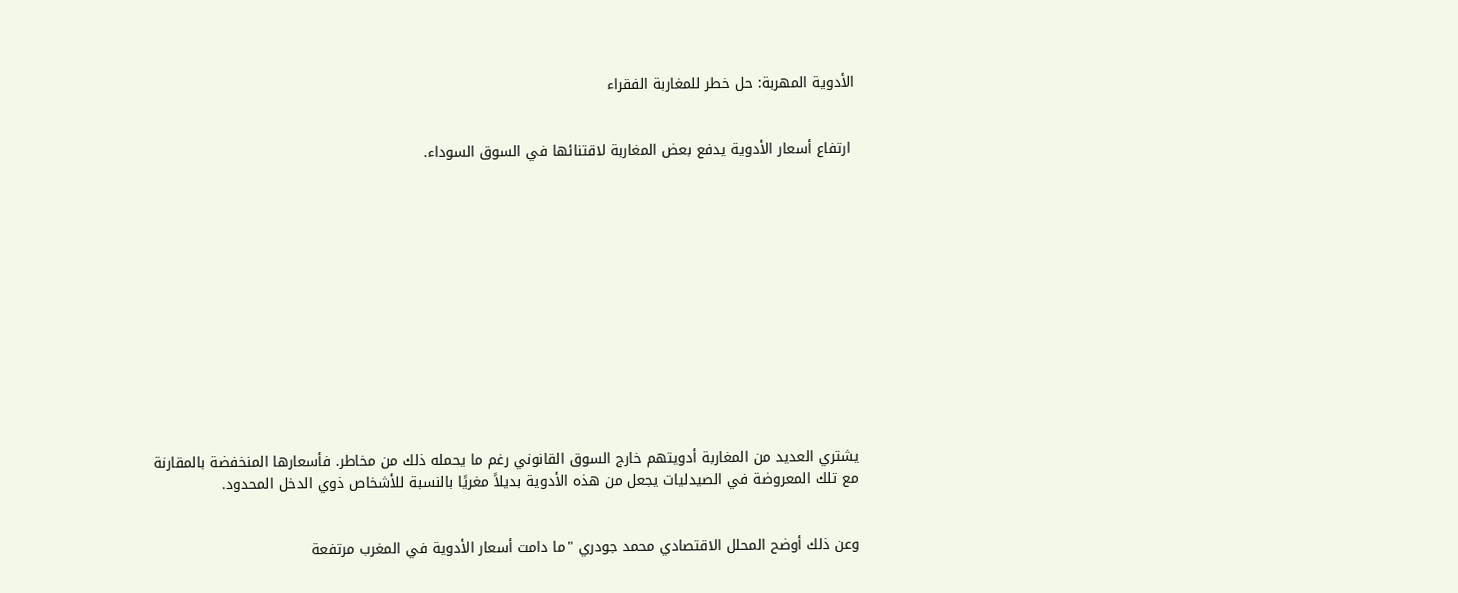الأدوية المهربة: حل خطر للمغاربة الفقراء


 ارتفاع أسعار الأدوية يدفع بعض المغاربة لاقتنائها في السوق السوداء.













يشتري العديد من المغاربة أدويتهم خارج السوق القانوني رغم ما يحمله ذلك من مخاطر. فأسعارها المنخفضة بالمقارنة مع تلك المعروضة في الصيدليات يجعل من هذه الأدوية بديلاً مغريًا بالنسبة للأشخاص ذوي الدخل المحدود.


وعن ذلك أوضح المحلل الاقتصادي محمد جودري "ما دامت أسعار الأدوية في المغرب مرتفعة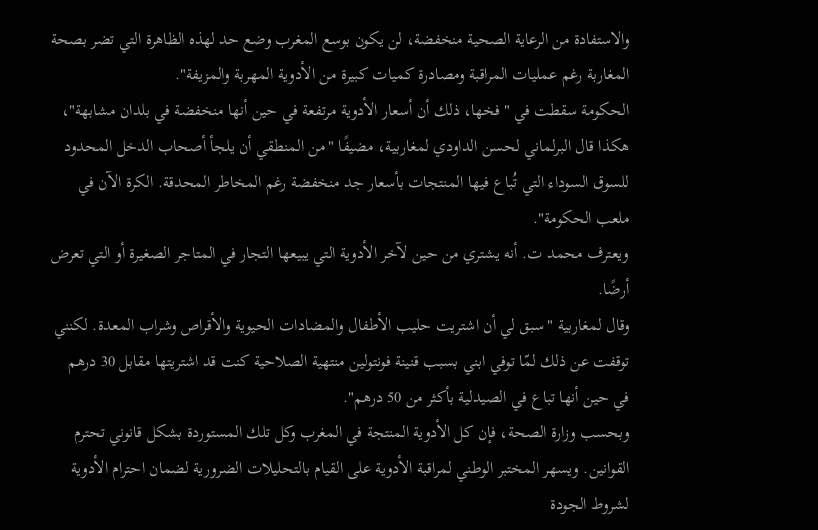والاستفادة من الرعاية الصحية منخفضة، لن يكون بوسع المغرب وضع حد لهذه الظاهرة التي تضر بصحة المغاربة رغم عمليات المراقبة ومصادرة كميات كبيرة من الأدوية المهربة والمزيفة".
الحكومة سقطت في "فخها، ذلك أن أسعار الأدوية مرتفعة في حين أنها منخفضة في بلدان مشابهة"، هكذا قال البرلماني لحسن الداودي لمغاربية، مضيفًا "من المنطقي أن يلجأ أصحاب الدخل المحدود للسوق السوداء التي تُباع فيها المنتجات بأسعار جد منخفضة رغم المخاطر المحدقة. الكرة الآن في ملعب الحكومة".
ويعترف محمد ت. أنه يشتري من حين لآخر الأدوية التي يبيعها التجار في المتاجر الصغيرة أو التي تعرض أرضًا.
وقال لمغاربية "سبق لي أن اشتريت حليب الأطفال والمضادات الحيوية والأقراص وشراب المعدة. لكنني توقفت عن ذلك لمّا توفي ابني بسبب قنينة فونتولين منتهية الصلاحية كنت قد اشتريتها مقابل 30 درهم في حين أنها تباع في الصيدلية بأكثر من 50 درهم".
وبحسب وزارة الصحة، فإن كل الأدوية المنتجة في المغرب وكل تلك المستوردة بشكل قانوني تحترم القوانين. ويسهر المختبر الوطني لمراقبة الأدوية على القيام بالتحليلات الضرورية لضمان احترام الأدوية لشروط الجودة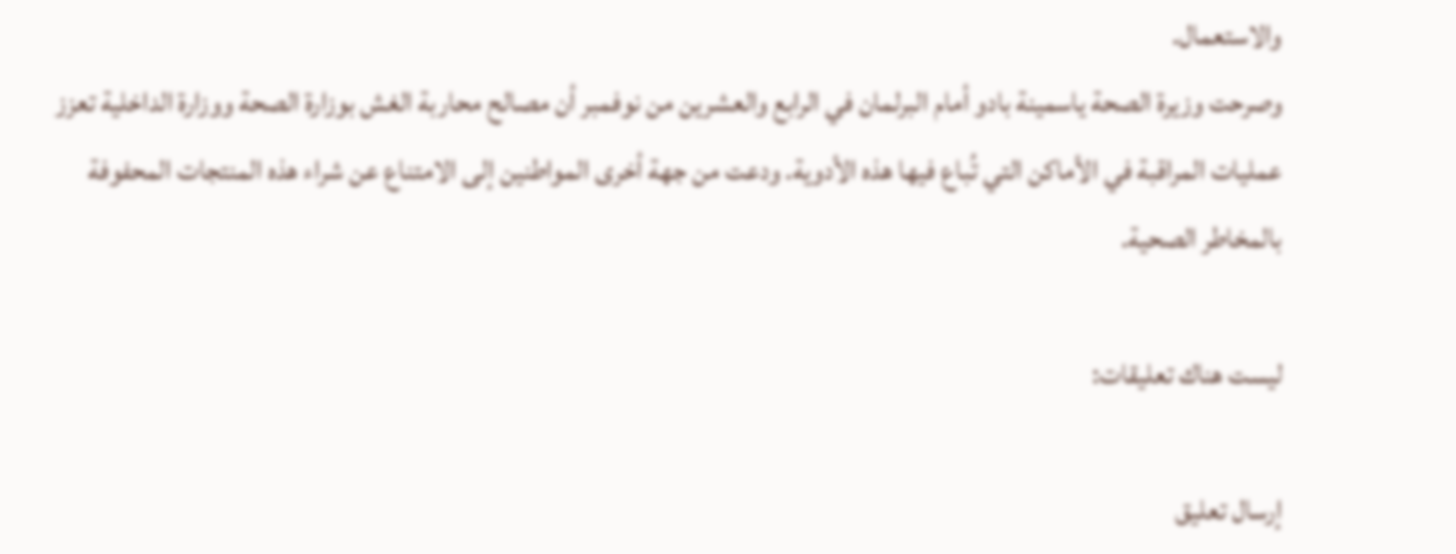والاستعمال.
وصرحت وزيرة الصحة ياسمينة بادو أمام البرلمان في الرابع والعشرين من نوفمبر أن مصالح محاربة الغش بوزارة الصحة ووزارة الداخلية تعزز عمليات المراقبة في الأماكن التي تُباع فيها هذه الأدوية. ودعت من جهة أخرى المواطنين إلى الامتناع عن شراء هذه المنتجات المحفوفة بالمخاطر الصحية.

ليست هناك تعليقات:

إرسال تعليق